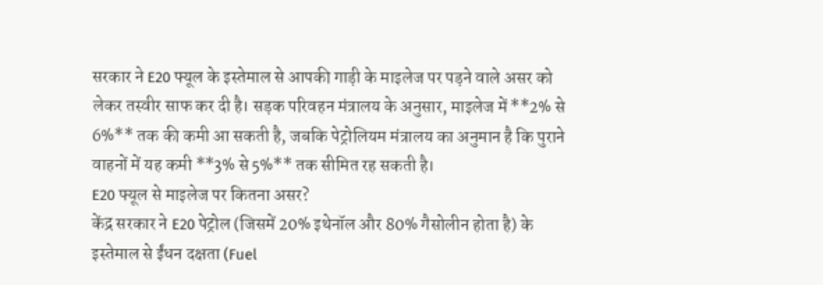सरकार ने E20 फ्यूल के इस्तेमाल से आपकी गाड़ी के माइलेज पर पड़ने वाले असर को लेकर तस्वीर साफ कर दी है। सड़क परिवहन मंत्रालय के अनुसार, माइलेज में **2% से 6%** तक की कमी आ सकती है, जबकि पेट्रोलियम मंत्रालय का अनुमान है कि पुराने वाहनों में यह कमी **3% से 5%** तक सीमित रह सकती है।
E20 फ्यूल से माइलेज पर कितना असर?
केंद्र सरकार ने E20 पेट्रोल (जिसमें 20% इथेनॉल और 80% गैसोलीन होता है) के इस्तेमाल से ईंधन दक्षता (Fuel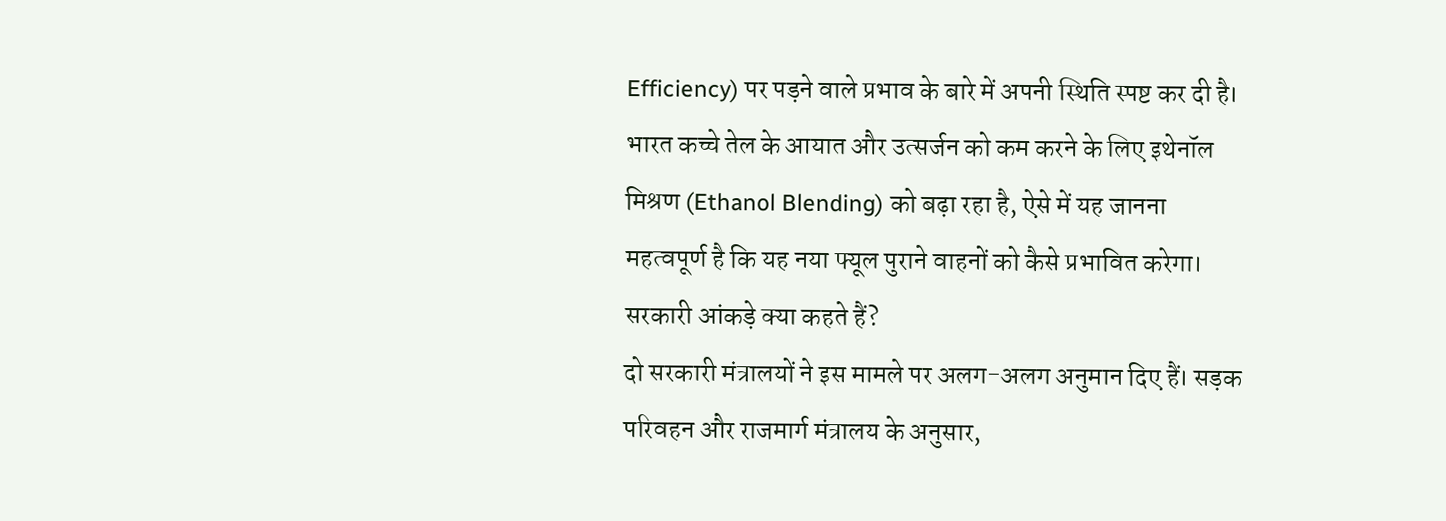Efficiency) पर पड़ने वाले प्रभाव के बारे में अपनी स्थिति स्पष्ट कर दी है। भारत कच्चे तेल के आयात और उत्सर्जन को कम करने के लिए इथेनॉल मिश्रण (Ethanol Blending) को बढ़ा रहा है, ऐसे में यह जानना महत्वपूर्ण है कि यह नया फ्यूल पुराने वाहनों को कैसे प्रभावित करेगा।
सरकारी आंकड़े क्या कहते हैं?
दो सरकारी मंत्रालयों ने इस मामले पर अलग-अलग अनुमान दिए हैं। सड़क परिवहन और राजमार्ग मंत्रालय के अनुसार,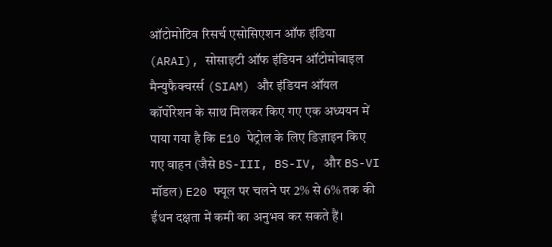ऑटोमोटिव रिसर्च एसोसिएशन ऑफ इंडिया (ARAI), सोसाइटी ऑफ इंडियन ऑटोमोबाइल मैन्युफैक्चरर्स (SIAM) और इंडियन ऑयल कॉर्पोरेशन के साथ मिलकर किए गए एक अध्ययन में पाया गया है कि E10 पेट्रोल के लिए डिज़ाइन किए गए वाहन (जैसे BS-III, BS-IV, और BS-VI मॉडल) E20 फ्यूल पर चलने पर 2% से 6% तक की ईंधन दक्षता में कमी का अनुभव कर सकते हैं।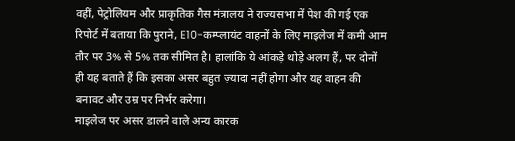वहीं, पेट्रोलियम और प्राकृतिक गैस मंत्रालय ने राज्यसभा में पेश की गई एक रिपोर्ट में बताया कि पुराने, E10-कम्प्लायंट वाहनों के लिए माइलेज में कमी आम तौर पर 3% से 5% तक सीमित है। हालांकि ये आंकड़े थोड़े अलग हैं, पर दोनों ही यह बताते हैं कि इसका असर बहुत ज़्यादा नहीं होगा और यह वाहन की बनावट और उम्र पर निर्भर करेगा।
माइलेज पर असर डालने वाले अन्य कारक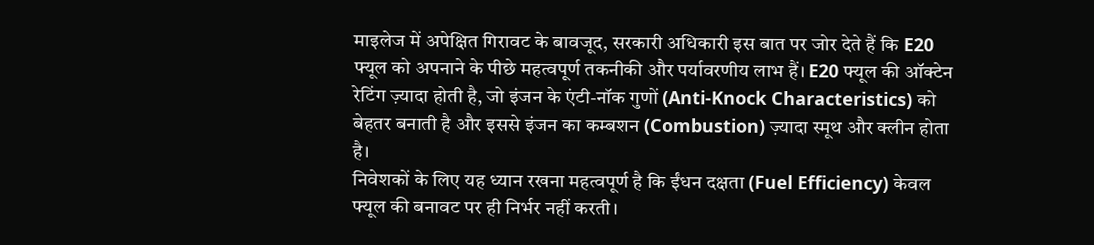माइलेज में अपेक्षित गिरावट के बावजूद, सरकारी अधिकारी इस बात पर जोर देते हैं कि E20 फ्यूल को अपनाने के पीछे महत्वपूर्ण तकनीकी और पर्यावरणीय लाभ हैं। E20 फ्यूल की ऑक्टेन रेटिंग ज़्यादा होती है, जो इंजन के एंटी-नॉक गुणों (Anti-Knock Characteristics) को बेहतर बनाती है और इससे इंजन का कम्बशन (Combustion) ज़्यादा स्मूथ और क्लीन होता है।
निवेशकों के लिए यह ध्यान रखना महत्वपूर्ण है कि ईंधन दक्षता (Fuel Efficiency) केवल फ्यूल की बनावट पर ही निर्भर नहीं करती।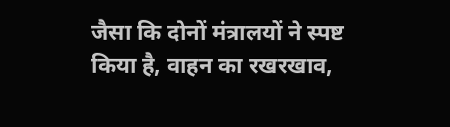जैसा कि दोनों मंत्रालयों ने स्पष्ट किया है, वाहन का रखरखाव,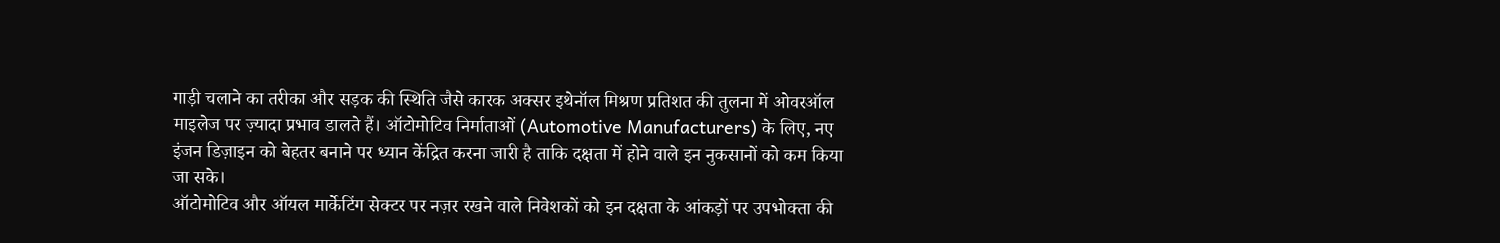गाड़ी चलाने का तरीका और सड़क की स्थिति जैसे कारक अक्सर इथेनॉल मिश्रण प्रतिशत की तुलना में ओवरऑल माइलेज पर ज़्यादा प्रभाव डालते हैं। ऑटोमोटिव निर्माताओं (Automotive Manufacturers) के लिए, नए इंजन डिज़ाइन को बेहतर बनाने पर ध्यान केंद्रित करना जारी है ताकि दक्षता में होने वाले इन नुकसानों को कम किया जा सके।
ऑटोमोटिव और ऑयल मार्केटिंग सेक्टर पर नज़र रखने वाले निवेशकों को इन दक्षता के आंकड़ों पर उपभोक्ता की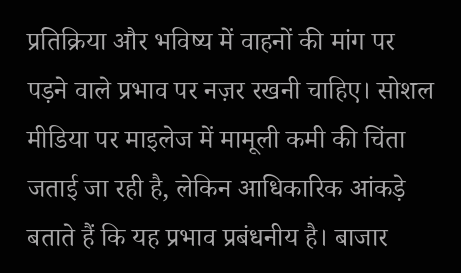प्रतिक्रिया और भविष्य में वाहनों की मांग पर पड़ने वाले प्रभाव पर नज़र रखनी चाहिए। सोशल मीडिया पर माइलेज में मामूली कमी की चिंता जताई जा रही है, लेकिन आधिकारिक आंकड़े बताते हैं कि यह प्रभाव प्रबंधनीय है। बाजार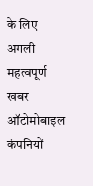के लिए अगली महत्वपूर्ण खबर ऑटोमोबाइल कंपनियों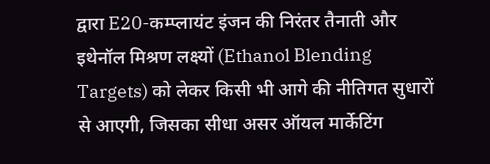द्वारा E20-कम्प्लायंट इंजन की निरंतर तैनाती और इथेनॉल मिश्रण लक्ष्यों (Ethanol Blending Targets) को लेकर किसी भी आगे की नीतिगत सुधारों से आएगी, जिसका सीधा असर ऑयल मार्केटिंग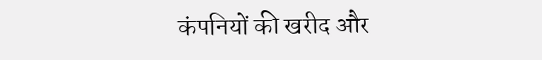कंपनियों की खरीद और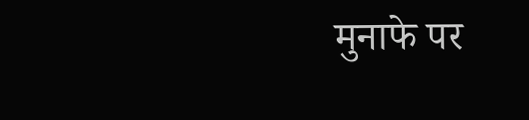मुनाफे पर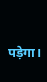पड़ेगा।